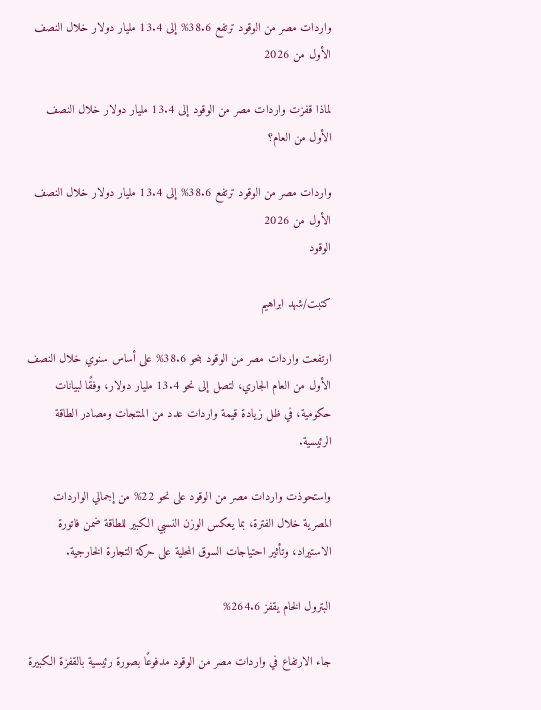واردات مصر من الوقود ترتفع 38.6% إلى 13.4 مليار دولار خلال النصف الأول من 2026

لماذا قفزت واردات مصر من الوقود إلى 13.4 مليار دولار خلال النصف الأول من العام؟

واردات مصر من الوقود ترتفع 38.6% إلى 13.4 مليار دولار خلال النصف الأول من 2026
الوقود

كتبت/شهد ابراهيم

ارتفعت واردات مصر من الوقود بنحو 38.6% على أساس سنوي خلال النصف الأول من العام الجاري، لتصل إلى نحو 13.4 مليار دولار، وفقًا لبيانات حكومية، في ظل زيادة قيمة واردات عدد من المنتجات ومصادر الطاقة الرئيسية.

واستحوذت واردات مصر من الوقود على نحو 22% من إجمالي الواردات المصرية خلال الفترة، بما يعكس الوزن النسبي الكبير للطاقة ضمن فاتورة الاستيراد، وتأثير احتياجات السوق المحلية على حركة التجارة الخارجية.

البترول الخام يقفز 264.6%

جاء الارتفاع في واردات مصر من الوقود مدفوعًا بصورة رئيسية بالقفزة الكبيرة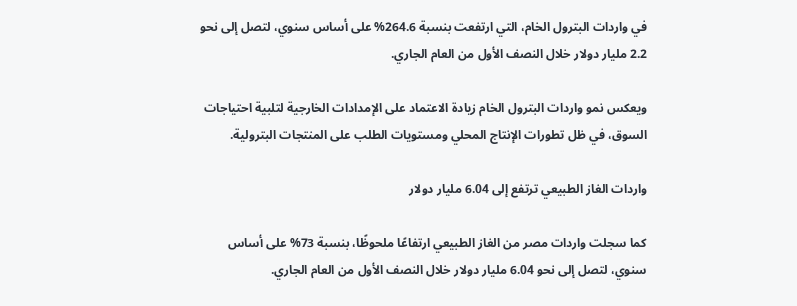في واردات البترول الخام، التي ارتفعت بنسبة 264.6% على أساس سنوي، لتصل إلى نحو 2.2 مليار دولار خلال النصف الأول من العام الجاري.

ويعكس نمو واردات البترول الخام زيادة الاعتماد على الإمدادات الخارجية لتلبية احتياجات السوق، في ظل تطورات الإنتاج المحلي ومستويات الطلب على المنتجات البترولية.

واردات الغاز الطبيعي ترتفع إلى 6.04 مليار دولار

كما سجلت واردات مصر من الغاز الطبيعي ارتفاعًا ملحوظًا، بنسبة 73% على أساس سنوي، لتصل إلى نحو 6.04 مليار دولار خلال النصف الأول من العام الجاري.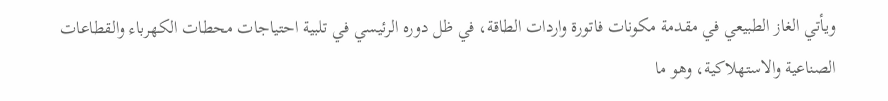ويأتي الغاز الطبيعي في مقدمة مكونات فاتورة واردات الطاقة، في ظل دوره الرئيسي في تلبية احتياجات محطات الكهرباء والقطاعات الصناعية والاستهلاكية، وهو ما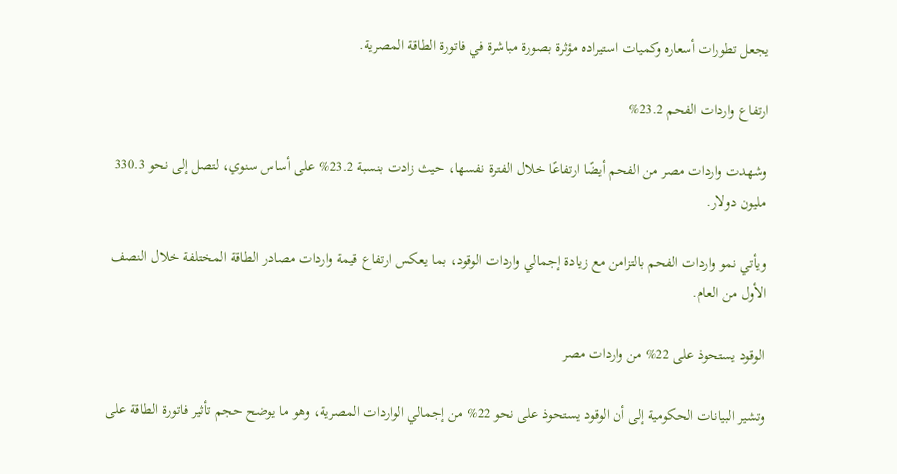يجعل تطورات أسعاره وكميات استيراده مؤثرة بصورة مباشرة في فاتورة الطاقة المصرية.

ارتفاع واردات الفحم 23.2%

وشهدت واردات مصر من الفحم أيضًا ارتفاعًا خلال الفترة نفسها، حيث زادت بنسبة 23.2% على أساس سنوي، لتصل إلى نحو 330.3 مليون دولار.

ويأتي نمو واردات الفحم بالتزامن مع زيادة إجمالي واردات الوقود، بما يعكس ارتفاع قيمة واردات مصادر الطاقة المختلفة خلال النصف الأول من العام.

الوقود يستحوذ على 22% من واردات مصر

وتشير البيانات الحكومية إلى أن الوقود يستحوذ على نحو 22% من إجمالي الواردات المصرية، وهو ما يوضح حجم تأثير فاتورة الطاقة على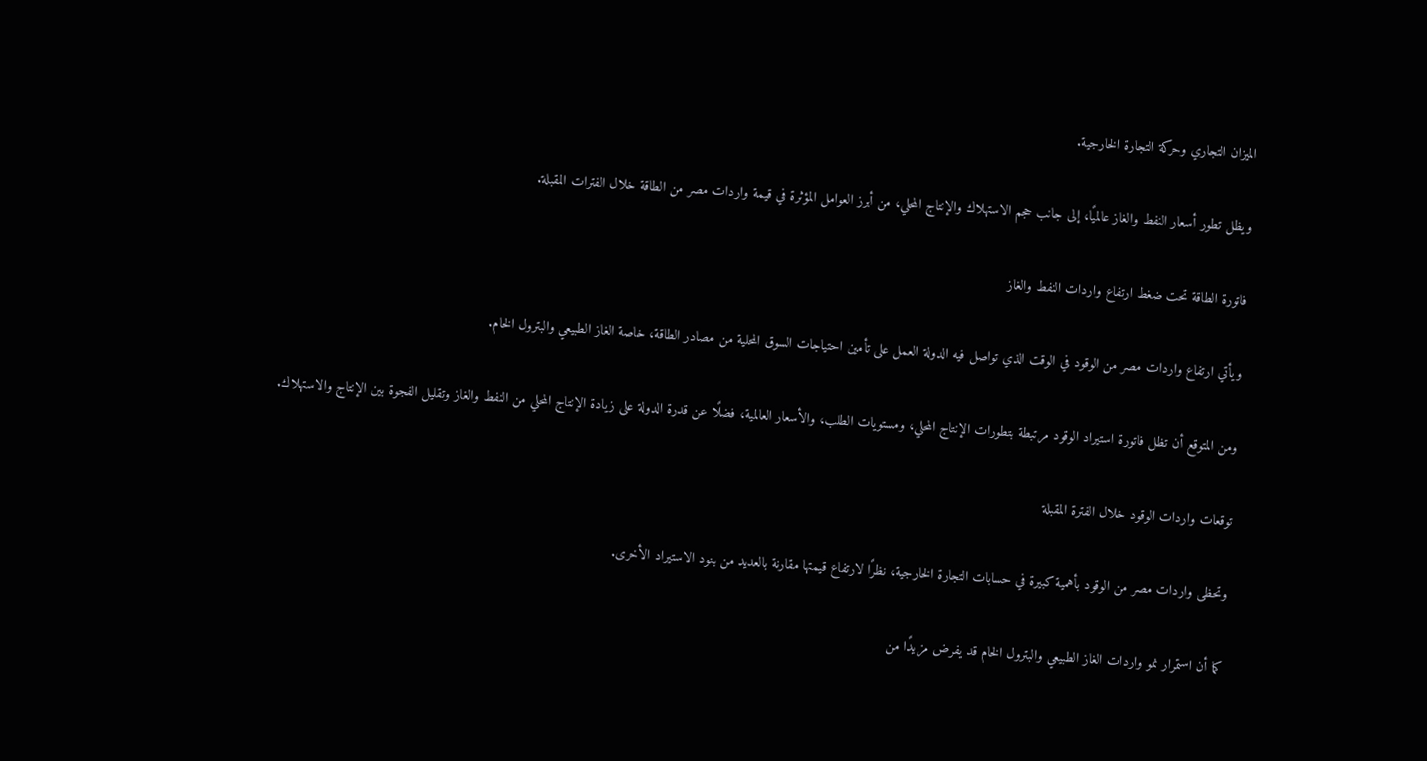الميزان التجاري وحركة التجارة الخارجية.

ويظل تطور أسعار النفط والغاز عالميًا، إلى جانب حجم الاستهلاك والإنتاج المحلي، من أبرز العوامل المؤثرة في قيمة واردات مصر من الطاقة خلال الفترات المقبلة.

فاتورة الطاقة تحت ضغط ارتفاع واردات النفط والغاز

ويأتي ارتفاع واردات مصر من الوقود في الوقت الذي تواصل فيه الدولة العمل على تأمين احتياجات السوق المحلية من مصادر الطاقة، خاصة الغاز الطبيعي والبترول الخام.

ومن المتوقع أن تظل فاتورة استيراد الوقود مرتبطة بتطورات الإنتاج المحلي، ومستويات الطلب، والأسعار العالمية، فضلًا عن قدرة الدولة على زيادة الإنتاج المحلي من النفط والغاز وتقليل الفجوة بين الإنتاج والاستهلاك.

توقعات واردات الوقود خلال الفترة المقبلة

وتحظى واردات مصر من الوقود بأهمية كبيرة في حسابات التجارة الخارجية، نظرًا لارتفاع قيمتها مقارنة بالعديد من بنود الاستيراد الأخرى.

كما أن استمرار نمو واردات الغاز الطبيعي والبترول الخام قد يفرض مزيدًا من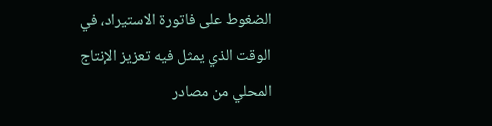الضغوط على فاتورة الاستيراد، في الوقت الذي يمثل فيه تعزيز الإنتاج المحلي من مصادر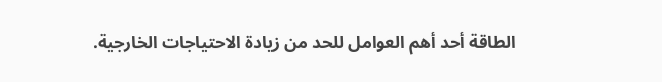الطاقة أحد أهم العوامل للحد من زيادة الاحتياجات الخارجية.